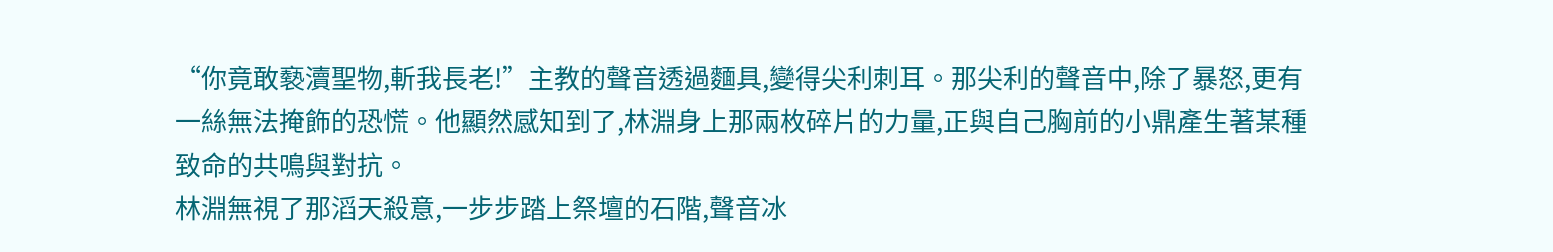“你竟敢褻瀆聖物,斬我長老!”主教的聲音透過麵具,變得尖利刺耳。那尖利的聲音中,除了暴怒,更有一絲無法掩飾的恐慌。他顯然感知到了,林淵身上那兩枚碎片的力量,正與自己胸前的小鼎產生著某種致命的共鳴與對抗。
林淵無視了那滔天殺意,一步步踏上祭壇的石階,聲音冰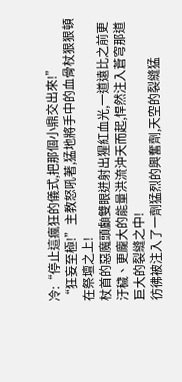冷:“停止這瘋狂的儀式,把那個小鼎交出來!”
“狂妄至極!”主教怒吼著,猛地將手中的血骨杖狠狠頓在祭壇之上!
杖首的惡魔頭顱雙眼迸射出猩紅血光,一道遠比之前更汙穢、更龐大的能量洪流沖天而起,悍然注入蒼穹那道巨大的裂縫之中!
彷彿被注入了一劑猛烈的興奮劑,天空的裂縫猛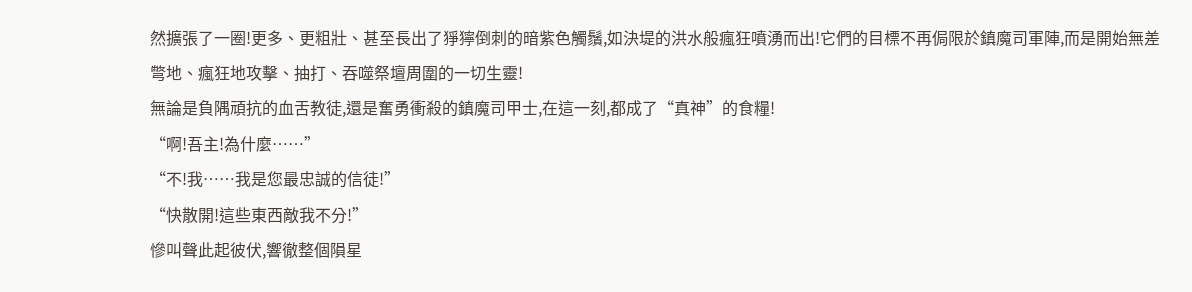然擴張了一圈!更多、更粗壯、甚至長出了猙獰倒刺的暗紫色觸鬚,如決堤的洪水般瘋狂噴湧而出!它們的目標不再侷限於鎮魔司軍陣,而是開始無差彆地、瘋狂地攻擊、抽打、吞噬祭壇周圍的一切生靈!
無論是負隅頑抗的血舌教徒,還是奮勇衝殺的鎮魔司甲士,在這一刻,都成了“真神”的食糧!
“啊!吾主!為什麼……”
“不!我……我是您最忠誠的信徒!”
“快散開!這些東西敵我不分!”
慘叫聲此起彼伏,響徹整個隕星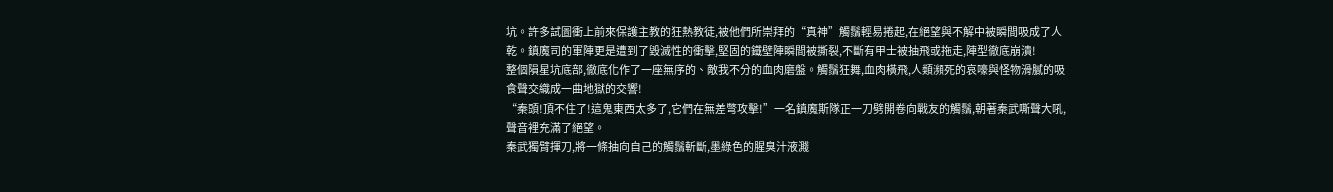坑。許多試圖衝上前來保護主教的狂熱教徒,被他們所崇拜的“真神”觸鬚輕易捲起,在絕望與不解中被瞬間吸成了人乾。鎮魔司的軍陣更是遭到了毀滅性的衝擊,堅固的鐵壁陣瞬間被撕裂,不斷有甲士被抽飛或拖走,陣型徹底崩潰!
整個隕星坑底部,徹底化作了一座無序的、敵我不分的血肉磨盤。觸鬚狂舞,血肉橫飛,人類瀕死的哀嚎與怪物滑膩的吸食聲交織成一曲地獄的交響!
“秦頭!頂不住了!這鬼東西太多了,它們在無差彆攻擊!”一名鎮魔斯隊正一刀劈開卷向戰友的觸鬚,朝著秦武嘶聲大吼,聲音裡充滿了絕望。
秦武獨臂揮刀,將一條抽向自己的觸鬚斬斷,墨綠色的腥臭汁液濺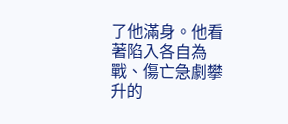了他滿身。他看著陷入各自為戰、傷亡急劇攀升的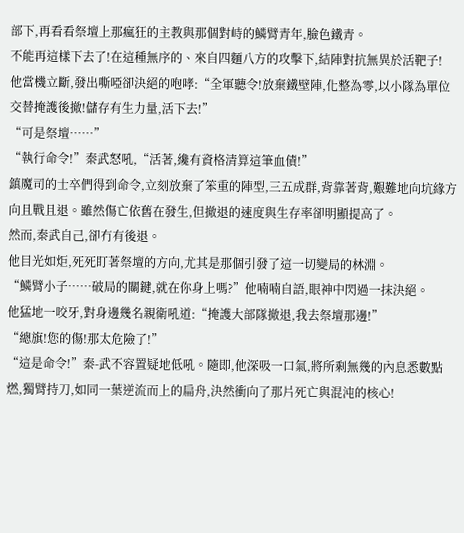部下,再看看祭壇上那瘋狂的主教與那個對峙的鱗臂青年,臉色鐵青。
不能再這樣下去了!在這種無序的、來自四麵八方的攻擊下,結陣對抗無異於活靶子!
他當機立斷,發出嘶啞卻決絕的咆哮:“全軍聽令!放棄鐵壁陣,化整為零,以小隊為單位交替掩護後撤!儲存有生力量,活下去!”
“可是祭壇……”
“執行命令!”秦武怒吼,“活著,纔有資格清算這筆血債!”
鎮魔司的士卒們得到命令,立刻放棄了笨重的陣型,三五成群,背靠著背,艱難地向坑緣方向且戰且退。雖然傷亡依舊在發生,但撤退的速度與生存率卻明顯提高了。
然而,秦武自己,卻冇有後退。
他目光如炬,死死盯著祭壇的方向,尤其是那個引發了這一切變局的林淵。
“鱗臂小子……破局的關鍵,就在你身上嗎?”他喃喃自語,眼神中閃過一抹決絕。
他猛地一咬牙,對身邊幾名親衛吼道:“掩護大部隊撤退,我去祭壇那邊!”
“總旗!您的傷!那太危險了!”
“這是命令!”秦-武不容置疑地低吼。隨即,他深吸一口氣,將所剩無幾的內息悉數點燃,獨臂持刀,如同一葉逆流而上的扁舟,決然衝向了那片死亡與混沌的核心!